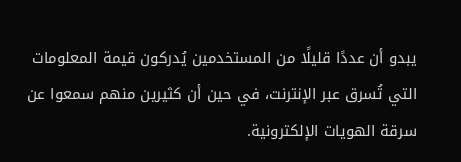يبدو أن عددًا قليلًا من المستخدمين يُدركون قيمة المعلومات التي تُسرق عبر الإنترنت، في حين أن كثيرين منهم سمعوا عن سرقة الهويات الإلكترونية.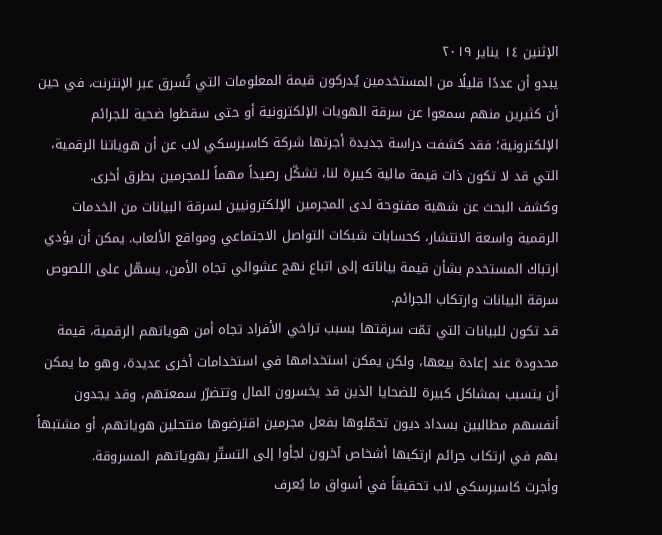الإثنين ١٤ يناير ٢٠١٩
يبدو أن عددًا قليلًا من المستخدمين يُدركون قيمة المعلومات التي تُسرق عبر الإنترنت، في حين أن كثيرين منهم سمعوا عن سرقة الهويات الإلكترونية أو حتى سقطوا ضحية للجرائم الإلكترونية؛ فقد كشفت دراسة جديدة أجرتها شركة كاسبرسكي لاب عن أن هوياتنا الرقمية، التي قد لا تكون ذات قيمة مالية كبيرة لنا، تشكّل رصيداً مهماً للمجرمين بطرق أخرى.
وكشف البحث عن شهية مفتوحة لدى المجرمين الإلكترونيين لسرقة البيانات من الخدمات الرقمية واسعة الانتشار، كحسابات شبكات التواصل الاجتماعي ومواقع الألعاب. يمكن أن يؤدي ارتباك المستخدم بشأن قيمة بياناته إلى اتباع نهج عشوائي تجاه الأمن، يسهّل على اللصوص سرقة البيانات وارتكاب الجرائم.
قد تكون للبيانات التي تمّت سرقتها بسبب تراخي الأفراد تجاه أمن هوياتهم الرقمية، قيمة محدودة عند إعادة بيعها، ولكن يمكن استخدامها في استخدامات أخرى عديدة، وهو ما يمكن أن يتسبب بمشاكل كبيرة للضحايا الذين قد يخسرون المال وتتضرّر سمعتهم، وقد يجدون أنفسهم مطالبين بسداد ديون تحمّلوها بفعل مجرمين اقترضوها منتحلين هوياتهم، أو مشتبهاً بهم في ارتكاب جرائم ارتكبها أشخاص آخرون لجأوا إلى التستّر بهوياتهم المسروقة.
وأجرت كاسبرسكي لاب تحقيقاً في أسواق ما يُعرف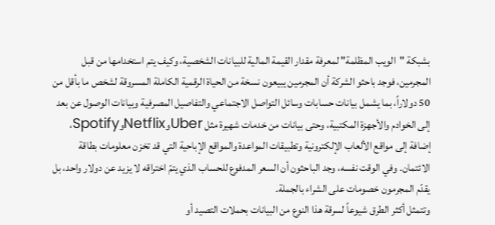بشبكة "الويب المظلمة" لمعرفة مقدار القيمة المالية للبيانات الشخصية، وكيف يتم استخدامها من قبل المجرمين، فوجد باحثو الشركة أن المجرمين يبيعون نسخة من الحياة الرقمية الكاملة المسروقة لشخص ما بأقل من 50 دولاراً، بما يشمل بيانات حسابات وسائل التواصل الاجتماعي والتفاصيل المصرفية وبيانات الوصول عن بعد إلى الخوادم والأجهزة المكتبية، وحتى بيانات من خدمات شهيرة مثل UberوNetflixوSpotify، إضافة إلى مواقع الألعاب الإلكترونية وتطبيقات المواعدة والمواقع الإباحية التي قد تخزن معلومات بطاقة الائتمان. وفي الوقت نفسه، وجد الباحثون أن السعر المدفوع للحساب الذي يتمّ اختراقه لا يزيد عن دولار واحد، بل يقدّم المجرمون خصومات على الشراء بالجملة.
وتتمثل أكثر الطرق شيوعاً لسرقة هذا النوع من البيانات بحملات التصيد أو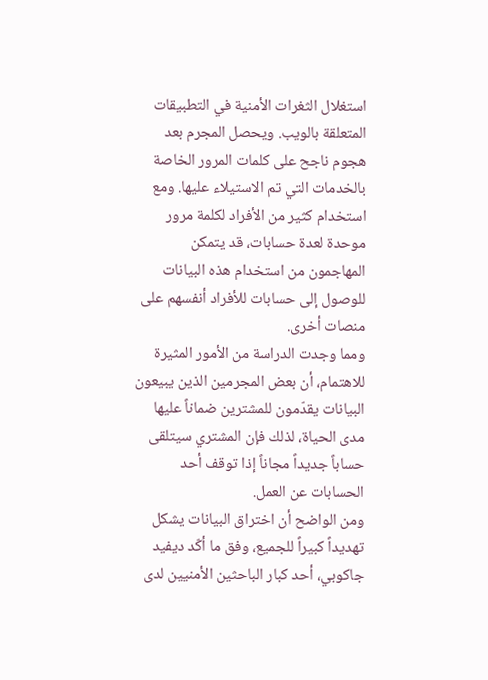استغلال الثغرات الأمنية في التطبيقات المتعلقة بالويب. ويحصل المجرم بعد هجوم ناجح على كلمات المرور الخاصة بالخدمات التي تم الاستيلاء عليها. ومع استخدام كثير من الأفراد لكلمة مرور موحدة لعدة حسابات، قد يتمكن المهاجمون من استخدام هذه البيانات للوصول إلى حسابات للأفراد أنفسهم على منصات أخرى.
ومما وجدت الدراسة من الأمور المثيرة للاهتمام، أن بعض المجرمين الذين يبيعون البيانات يقدّمون للمشترين ضماناً عليها مدى الحياة، لذلك فإن المشتري سيتلقى حساباً جديداً مجاناً إذا توقف أحد الحسابات عن العمل.
ومن الواضح أن اختراق البيانات يشكل تهديداً كبيراً للجميع، وفق ما أكّد ديفيد جاكوبي، أحد كبار الباحثين الأمنيين لدى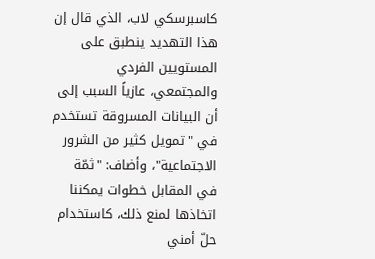كاسبرسكي لاب، الذي قال إن هذا التهديد ينطبق على المستويين الفردي والمجتمعي، عازياً السبب إلى أن البيانات المسروقة تستخدم في "تمويل كثير من الشرور الاجتماعية"، وأضاف: "ثمّة في المقابل خطوات يمكننا اتخاذها لمنع ذلك، كاستخدام حلّ أمني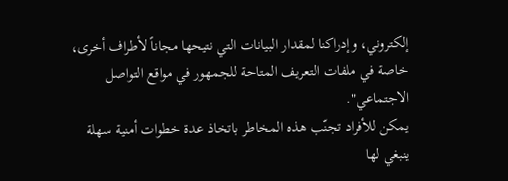إلكتروني، وإدراكنا لمقدار البيانات التي نتيحها مجاناً لأطراف أخرى، خاصة في ملفات التعريف المتاحة للجمهور في مواقع التواصل الاجتماعي".
يمكن للأفراد تجنّب هذه المخاطر باتخاذ عدة خطوات أمنية سهلة ينبغي لها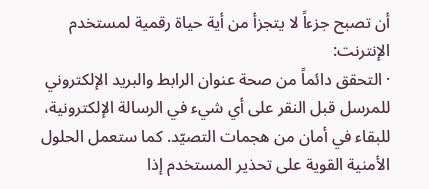أن تصبح جزءاً لا يتجزأ من أية حياة رقمية لمستخدم الإنترنت:
· التحقق دائماً من صحة عنوان الرابط والبريد الإلكتروني للمرسل قبل النقر على أي شيء في الرسالة الإلكترونية، للبقاء في أمان من هجمات التصيّد. كما ستعمل الحلول الأمنية القوية على تحذير المستخدم إذا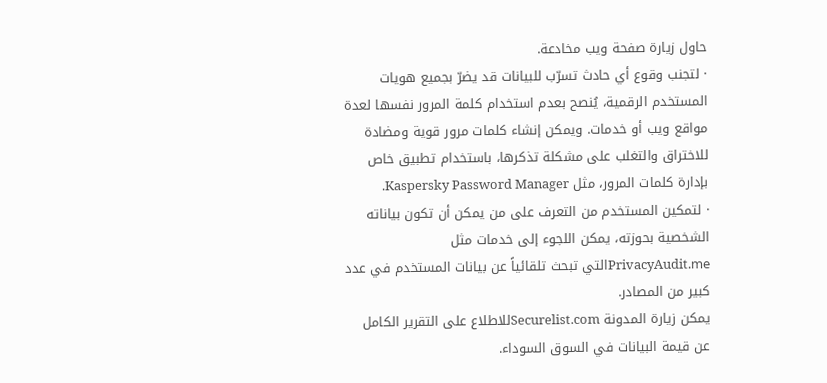حاول زيارة صفحة ويب مخادعة.
· لتجنب وقوع أي حادث تسرّب للبيانات قد يضرّ بجميع هويات المستخدم الرقمية، يُنصح بعدم استخدام كلمة المرور نفسها لعدة مواقع ويب أو خدمات. ويمكن إنشاء كلمات مرور قوية ومضادة للاختراق والتغلب على مشكلة تذكرها، باستخدام تطبيق خاص بإدارة كلمات المرور، مثل Kaspersky Password Manager.
· لتمكين المستخدم من التعرف على من يمكن أن تكون بياناته الشخصية بحوزته، يمكن اللجوء إلى خدمات مثل PrivacyAudit.meالتي تبحث تلقائياً عن بيانات المستخدم في عدد كبير من المصادر.
يمكن زيارة المدونة Securelist.comللاطلاع على التقرير الكامل عن قيمة البيانات في السوق السوداء.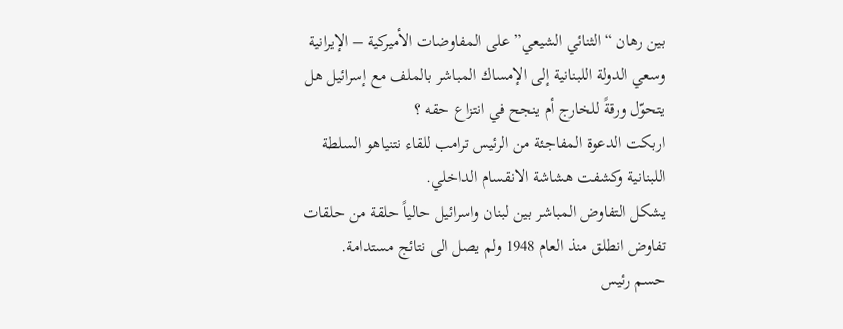بين رهان “الثنائي الشيعي” على المفاوضات الأميركية – الإيرانية وسعي الدولة اللبنانية إلى الإمساك المباشر بالملف مع إسرائيل هل يتحوّل ورقةً للخارج أم ينجح في انتزاع حقه ؟
اربكت الدعوة المفاجئة من الرئيس ترامب للقاء نتنياهو السلطة اللبنانية وكشفت هشاشة الانقسام الداخلي.
يشكل التفاوض المباشر بين لبنان واسرائيل حالياً حلقة من حلقات تفاوض انطلق منذ العام 1948 ولم يصل الى نتائج مستدامة.
حسم رئيس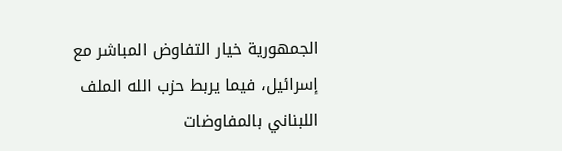الجمهورية خيار التفاوض المباشر مع إسرائيل، فيما يربط حزب الله الملف اللبناني بالمفاوضات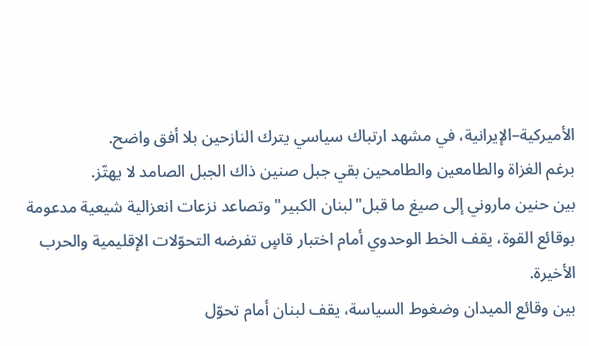الأميركية–الإيرانية، في مشهد ارتباك سياسي يترك النازحين بلا أفق واضح.
برغم الغزاة والطامعين والطامحين بقي جبل صنين ذاك الجبل الصامد لا يهتّز.
بين حنين ماروني إلى صيغ ما قبل"لبنان الكبير" وتصاعد نزعات انعزالية شيعية مدعومة بوقائع القوة، يقف الخط الوحدوي أمام اختبار قاسٍ تفرضه التحوّلات الإقليمية والحرب الأخيرة.
بين وقائع الميدان وضغوط السياسة، يقف لبنان أمام تحوّل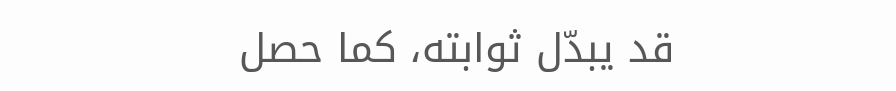قد يبدّل ثوابته، كما حصل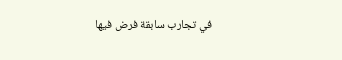في تجارب سابقة فرض فيها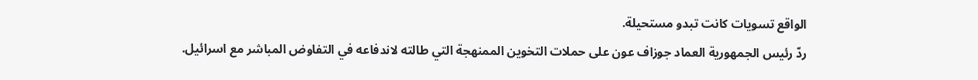الواقع تسويات كانت تبدو مستحيلة.
ردّ رئيس الجمهورية العماد جوزاف عون على حملات التخوين الممنهجة التي طالته لاندفاعه في التفاوض المباشر مع اسرائيل.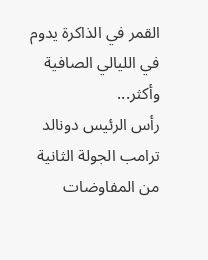القمر في الذاكرة يدوم في الليالي الصافية وأكثر...
رأس الرئيس دونالد ترامب الجولة الثانية من المفاوضات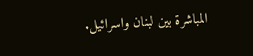المباشرة بين لبنان واسرائيل.